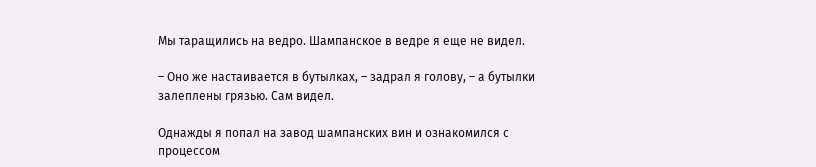Мы таращились на ведро. Шампанское в ведре я еще не видел.

– Оно же настаивается в бутылках, – задрал я голову, – а бутылки залеплены грязью. Сам видел.

Однажды я попал на завод шампанских вин и ознакомился с процессом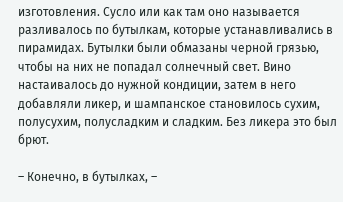изготовления. Сусло или как там оно называется разливалось по бутылкам, которые устанавливались в пирамидах. Бутылки были обмазаны черной грязью, чтобы на них не попадал солнечный свет. Вино настаивалось до нужной кондиции, затем в него добавляли ликер, и шампанское становилось сухим, полусухим, полусладким и сладким. Без ликера это был брют.

– Конечно, в бутылках, –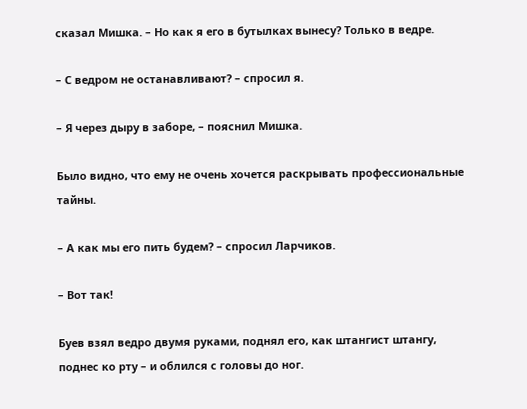сказал Мишка. – Но как я его в бутылках вынесу? Только в ведре.

– С ведром не останавливают? – спросил я.

– Я через дыру в заборе, – пояснил Мишка.

Было видно, что ему не очень хочется раскрывать профессиональные тайны.

– А как мы его пить будем? – спросил Ларчиков.

– Вот так!

Буев взял ведро двумя руками, поднял его, как штангист штангу, поднес ко рту – и облился с головы до ног.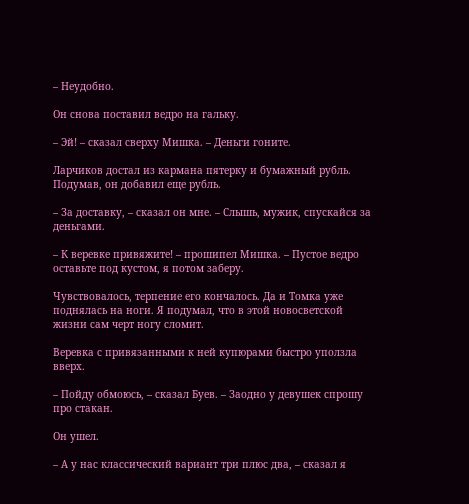– Неудобно.

Он снова поставил ведро на гальку.

– Эй! – сказал сверху Мишка. – Деньги гоните.

Ларчиков достал из кармана пятерку и бумажный рубль. Подумав, он добавил еще рубль.

– За доставку, – сказал он мне. – Слышь, мужик, спускайся за деньгами.

– К веревке привяжите! – прошипел Мишка. – Пустое ведро оставьте под кустом, я потом заберу.

Чувствовалось, терпение его кончалось. Да и Томка уже поднялась на ноги. Я подумал, что в этой новосветской жизни сам черт ногу сломит.

Веревка с привязанными к ней купюрами быстро уползла вверх.

– Пойду обмоюсь, – сказал Буев. – Заодно у девушек спрошу про стакан.

Он ушел.

– А у нас классический вариант три плюс два, – сказал я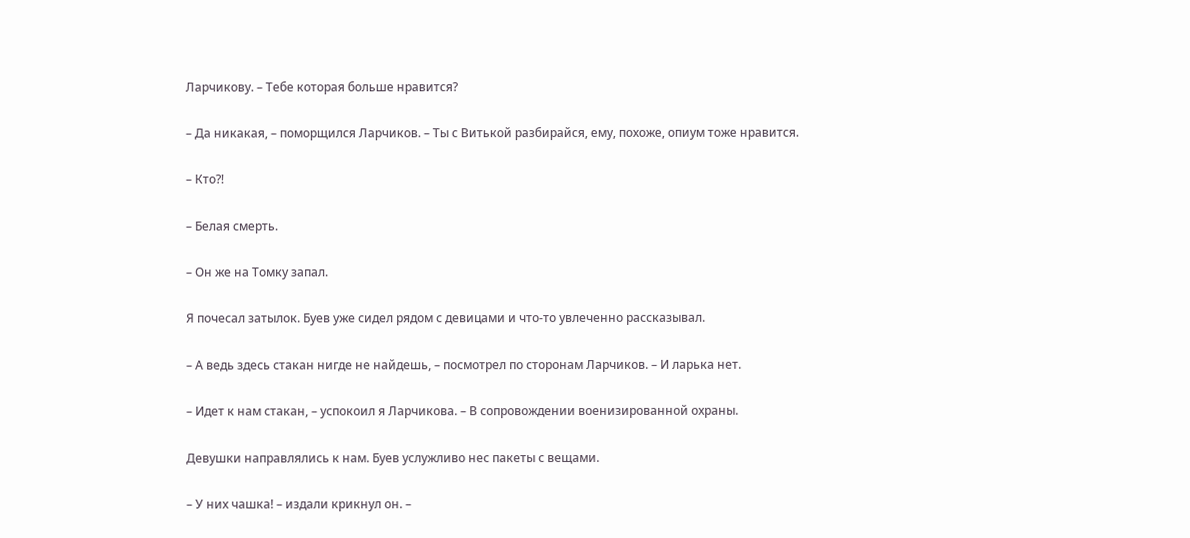Ларчикову. – Тебе которая больше нравится?

– Да никакая, – поморщился Ларчиков. – Ты с Витькой разбирайся, ему, похоже, опиум тоже нравится.

– Кто?!

– Белая смерть.

– Он же на Томку запал.

Я почесал затылок. Буев уже сидел рядом с девицами и что-то увлеченно рассказывал.

– А ведь здесь стакан нигде не найдешь, – посмотрел по сторонам Ларчиков. – И ларька нет.

– Идет к нам стакан, – успокоил я Ларчикова. – В сопровождении военизированной охраны.

Девушки направлялись к нам. Буев услужливо нес пакеты с вещами.

– У них чашка! – издали крикнул он. –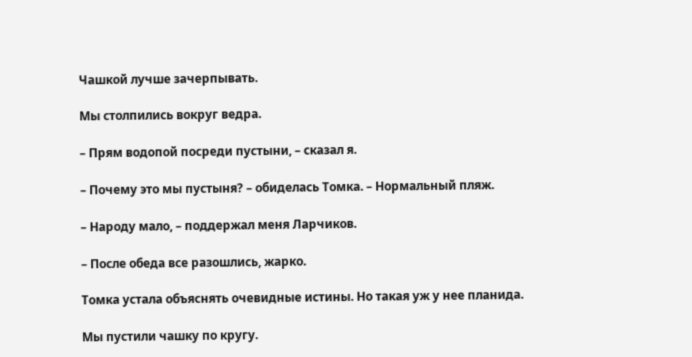Чашкой лучше зачерпывать.

Мы столпились вокруг ведра.

– Прям водопой посреди пустыни, – сказал я.

– Почему это мы пустыня? – обиделась Томка. – Нормальный пляж.

– Народу мало, – поддержал меня Ларчиков.

– После обеда все разошлись, жарко.

Томка устала объяснять очевидные истины. Но такая уж у нее планида.

Мы пустили чашку по кругу.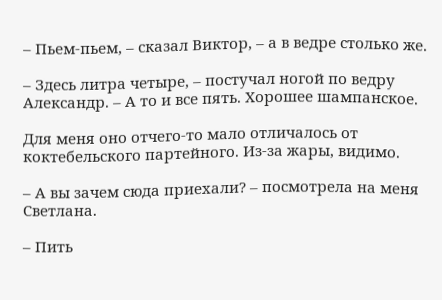– Пьем-пьем, – сказал Виктор, – а в ведре столько же.

– Здесь литра четыре, – постучал ногой по ведру Александр. – А то и все пять. Хорошее шампанское.

Для меня оно отчего-то мало отличалось от коктебельского партейного. Из-за жары, видимо.

– А вы зачем сюда приехали? – посмотрела на меня Светлана.

– Пить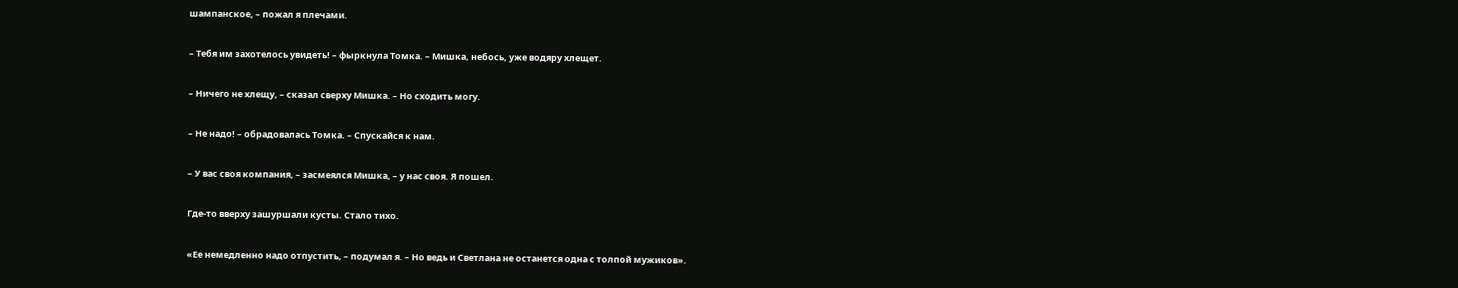шампанское, – пожал я плечами.

– Тебя им захотелось увидеть! – фыркнула Томка. – Мишка, небось, уже водяру хлещет.

– Ничего не хлещу, – сказал сверху Мишка. – Но сходить могу.

– Не надо! – обрадовалась Томка. – Спускайся к нам.

– У вас своя компания, – засмеялся Мишка, – у нас своя. Я пошел.

Где-то вверху зашуршали кусты. Стало тихо.

«Ее немедленно надо отпустить, – подумал я. – Но ведь и Светлана не останется одна с толпой мужиков».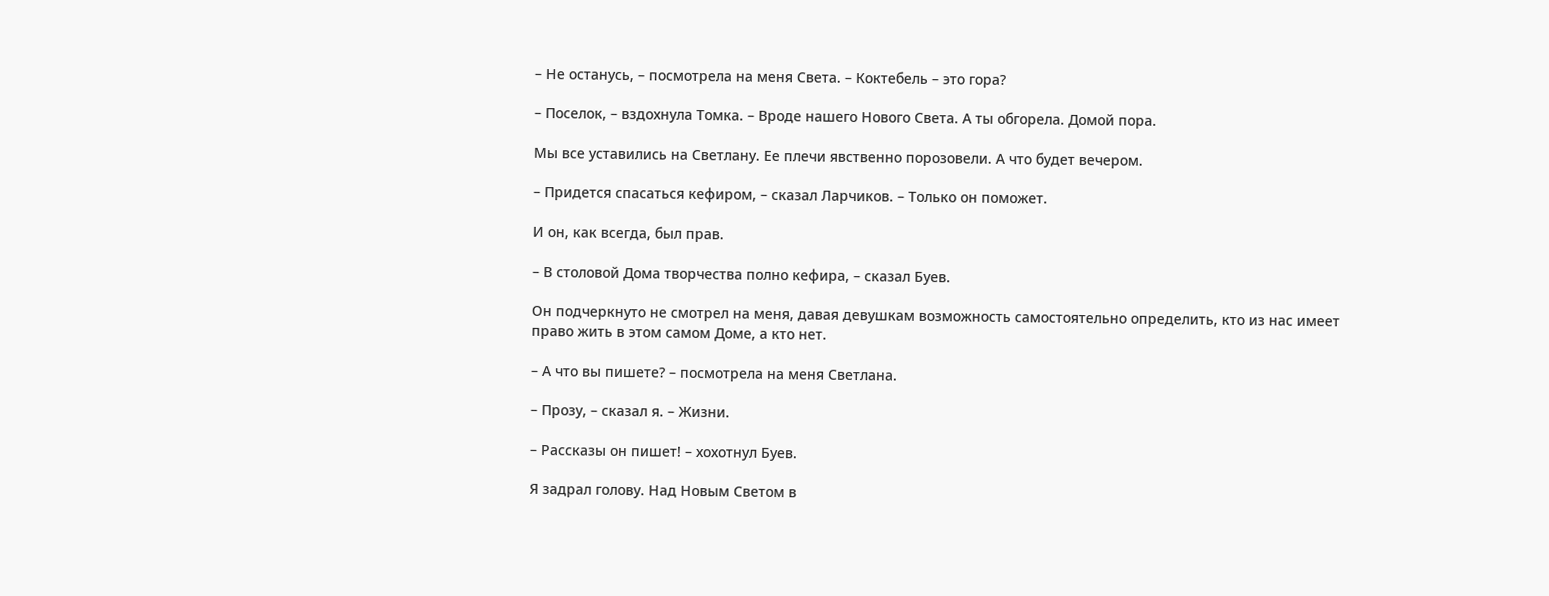– Не останусь, – посмотрела на меня Света. – Коктебель – это гора?

– Поселок, – вздохнула Томка. – Вроде нашего Нового Света. А ты обгорела. Домой пора.

Мы все уставились на Светлану. Ее плечи явственно порозовели. А что будет вечером.

– Придется спасаться кефиром, – сказал Ларчиков. – Только он поможет.

И он, как всегда, был прав.

– В столовой Дома творчества полно кефира, – сказал Буев.

Он подчеркнуто не смотрел на меня, давая девушкам возможность самостоятельно определить, кто из нас имеет право жить в этом самом Доме, а кто нет.

– А что вы пишете? – посмотрела на меня Светлана.

– Прозу, – сказал я. – Жизни.

– Рассказы он пишет! – хохотнул Буев.

Я задрал голову. Над Новым Светом в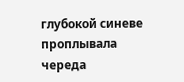глубокой синеве проплывала череда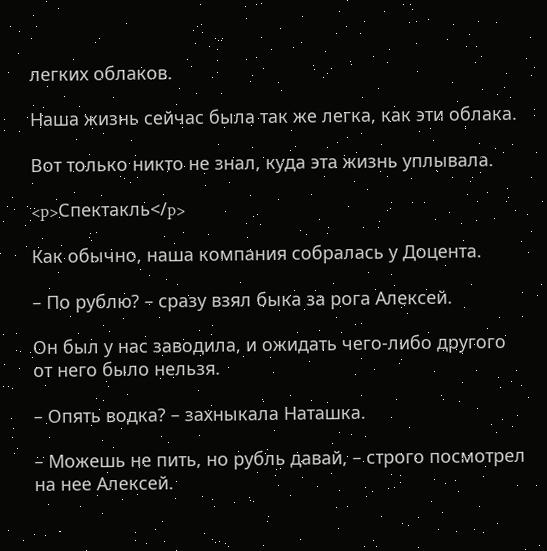легких облаков.

Наша жизнь сейчас была так же легка, как эти облака.

Вот только никто не знал, куда эта жизнь уплывала.

<p>Спектакль</p>

Как обычно, наша компания собралась у Доцента.

– По рублю? – сразу взял быка за рога Алексей.

Он был у нас заводила, и ожидать чего-либо другого от него было нельзя.

– Опять водка? – захныкала Наташка.

– Можешь не пить, но рубль давай, – строго посмотрел на нее Алексей.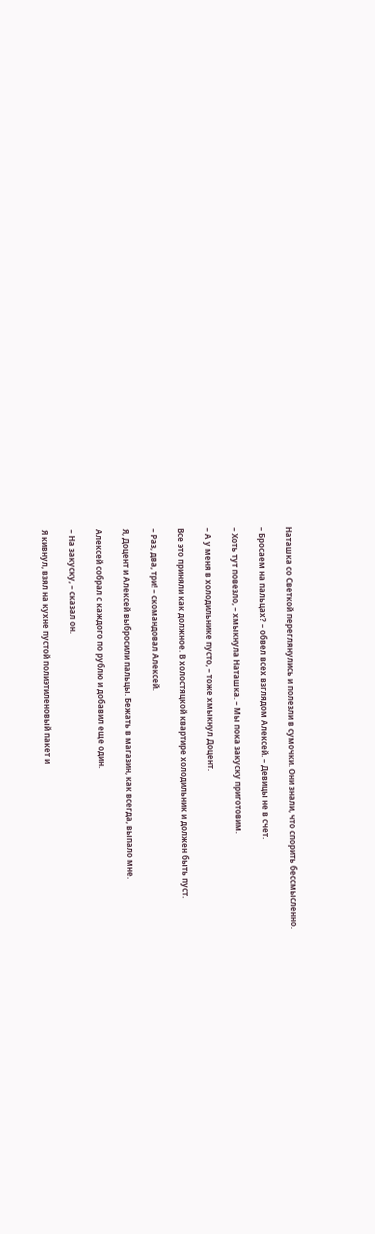Наташка со Светкой переглянулись и полезли в сумочки. Они знали, что спорить бессмысленно.

– Бросаем на пальцах? – обвел всех взглядом Алексей. – Девицы не в счет.

– Хоть тут повезло, – хмыкнула Наташка. – Мы пока закуску приготовим.

– А у меня в холодильнике пусто, – тоже хмыкнул Доцент.

Все это приняли как должное. В холостяцкой квартире холодильник и должен быть пуст.

– Раз, два, три! – скомандовал Алексей.

Я, Доцент и Алексей выбросили пальцы. Бежать в магазин, как всегда, выпало мне.

Алексей собрал с каждого по рублю и добавил еще один.

– На закуску, – сказал он.

Я кивнул, взял на кухне пустой полиэтиленовый пакет и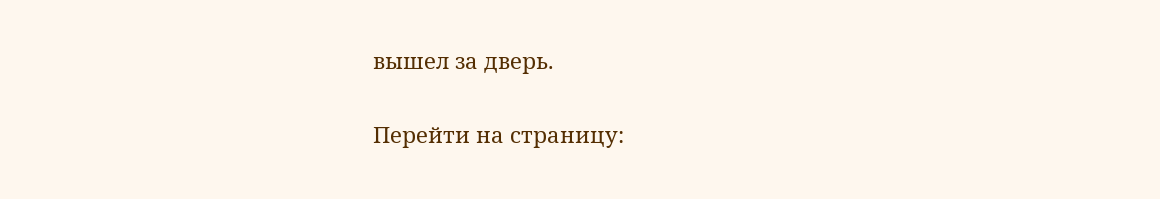вышел за дверь.

Перейти на страницу: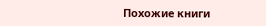Похожие книги